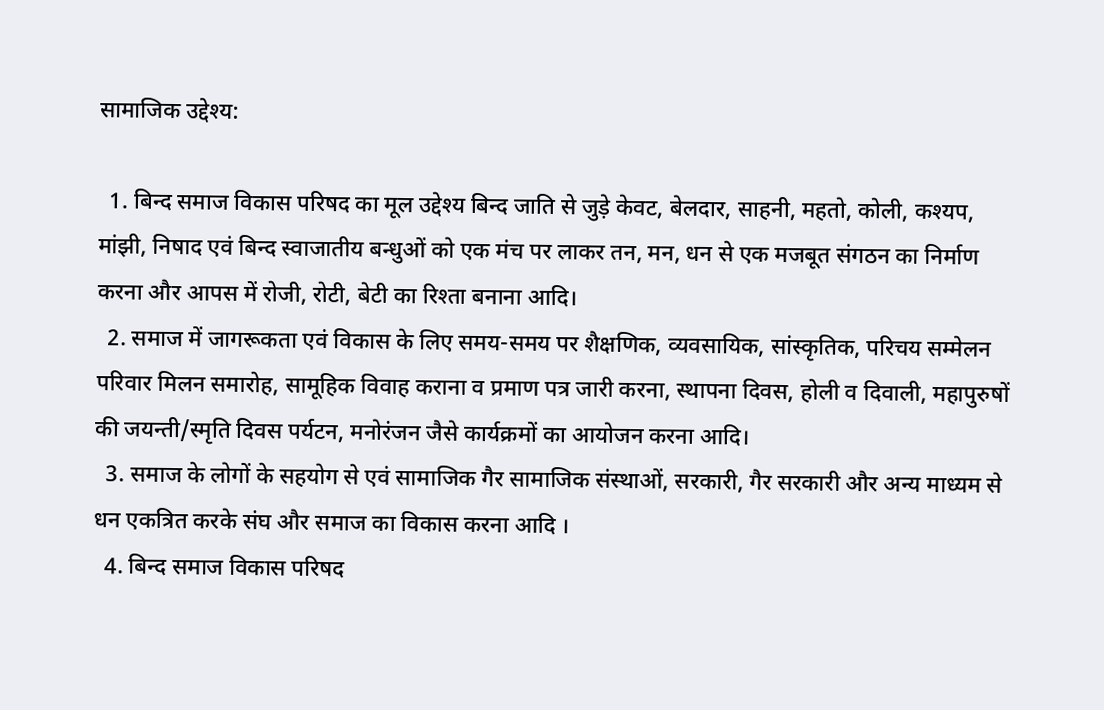सामाजिक उद्देश्य:

  1. बिन्द समाज विकास परिषद का मूल उद्देश्य बिन्द जाति से जुड़े केवट, बेलदार, साहनी, महतो, कोली, कश्यप, मांझी, निषाद एवं बिन्द स्वाजातीय बन्धुओं को एक मंच पर लाकर तन, मन, धन से एक मजबूत संगठन का निर्माण करना और आपस में रोजी, रोटी, बेटी का रिश्ता बनाना आदि।
  2. समाज में जागरूकता एवं विकास के लिए समय-समय पर शैक्षणिक, व्यवसायिक, सांस्कृतिक, परिचय सम्मेलन परिवार मिलन समारोह, सामूहिक विवाह कराना व प्रमाण पत्र जारी करना, स्थापना दिवस, होली व दिवाली, महापुरुषों की जयन्ती/स्मृति दिवस पर्यटन, मनोरंजन जैसे कार्यक्रमों का आयोजन करना आदि।
  3. समाज के लोगों के सहयोग से एवं सामाजिक गैर सामाजिक संस्थाओं, सरकारी, गैर सरकारी और अन्य माध्यम से धन एकत्रित करके संघ और समाज का विकास करना आदि ।
  4. बिन्द समाज विकास परिषद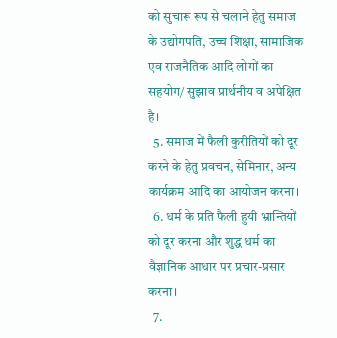को सुचारू रूप से चलाने हेतु समाज के उद्योगपति, उच्च शिक्षा, सामाजिक एव राजनैतिक आदि लोगों का सहयोग/ सुझाव प्रार्थनीय व अपेक्षित है।
  5. समाज में फैली कुरीतियों को दूर करने के हेतु प्रवचन, सेमिनार, अन्य कार्यक्रम आदि का आयोजन करना।
  6. धर्म के प्रति फैली हुयी भ्रान्तियों को दूर करना और शुद्ध धर्म का वैज्ञानिक आधार पर प्रचार-प्रसार करना।
  7.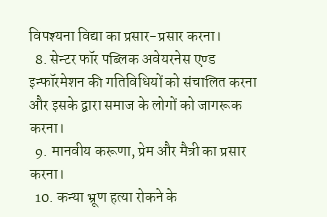विपश्यना विद्या का प्रसार-प्रसार करना।
  8. सेन्टर फॉर पब्लिक अवेयरनेस एण्ड इन्फॉरमेशन की गतिविधियों को संचालित करना और इसके द्वारा समाज के लोगों को जागरूक करना।
  9. मानवीय करूणा, प्रेम और मैत्री का प्रसार करना।
  10. कन्या भ्रूण हत्या रोकने के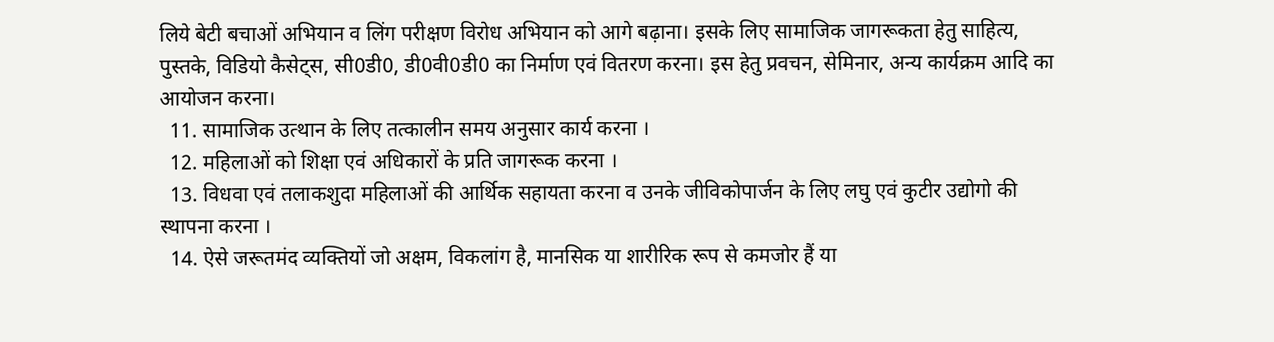लिये बेटी बचाओं अभियान व लिंग परीक्षण विरोध अभियान को आगे बढ़ाना। इसके लिए सामाजिक जागरूकता हेतु साहित्य, पुस्तके, विडियो कैसेट्स, सी0डी0, डी0वी0डी0 का निर्माण एवं वितरण करना। इस हेतु प्रवचन, सेमिनार, अन्य कार्यक्रम आदि का आयोजन करना।
  11. सामाजिक उत्थान के लिए तत्कालीन समय अनुसार कार्य करना ।
  12. महिलाओं को शिक्षा एवं अधिकारों के प्रति जागरूक करना ।
  13. विधवा एवं तलाकशुदा महिलाओं की आर्थिक सहायता करना व उनके जीविकोपार्जन के लिए लघु एवं कुटीर उद्योगो की स्थापना करना ।
  14. ऐसे जरूतमंद व्यक्तियों जो अक्षम, विकलांग है, मानसिक या शारीरिक रूप से कमजोर हैं या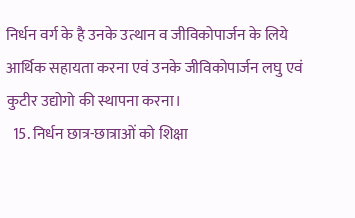निर्धन वर्ग के है उनके उत्थान व जीविकोपार्जन के लिये आर्थिक सहायता करना एवं उनके जीविकोपार्जन लघु एवं कुटीर उद्योगो की स्थापना करना।
  15. निर्धन छात्र-छात्राओं को शिक्षा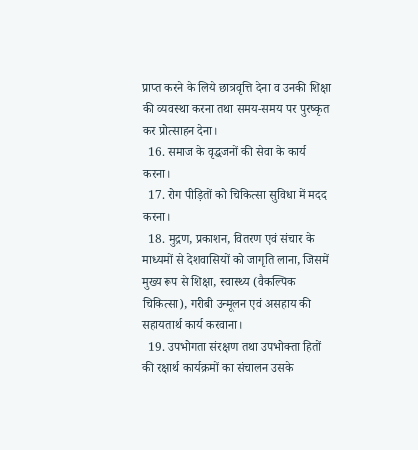प्राप्त करने के लिये छात्रवृत्ति देना व उनकी शिक्षा की व्यवस्था करना तथा समय-समय पर पुरष्कृत कर प्रोत्साहन देना।
  16. समाज के वृद्धजनों की सेवा के कार्य करना।
  17. रोग पीड़ितों को चिकित्सा सुविधा में मदद करना।
  18. मुद्रण, प्रकाशन, वितरण एवं संचार के माध्यमों से देशवासियों को जागृति लाना, जिसमें मुख्य रूप से शिक्षा, स्वास्थ्य (वैकल्पिक चिकित्सा), गरीबी उन्मूलन एवं असहाय की सहायतार्थ कार्य करवाना।
  19. उपभोगता संरक्षण तथा उपभोक्ता हितों की रक्षार्थ कार्यक्रमों का संचालन उसके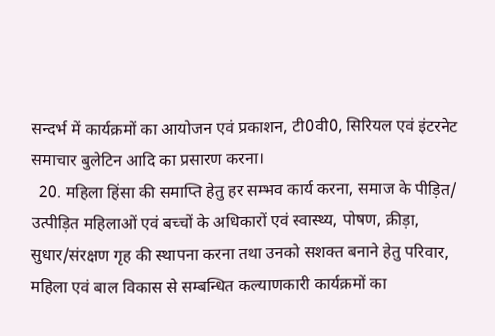सन्दर्भ में कार्यक्रमों का आयोजन एवं प्रकाशन, टी0वी0, सिरियल एवं इंटरनेट समाचार बुलेटिन आदि का प्रसारण करना।
  20. महिला हिंसा की समाप्ति हेतु हर सम्भव कार्य करना, समाज के पीड़ित/ उत्पीड़ित महिलाओं एवं बच्चों के अधिकारों एवं स्वास्थ्य, पोषण, क्रीड़ा, सुधार/संरक्षण गृह की स्थापना करना तथा उनको सशक्त बनाने हेतु परिवार, महिला एवं बाल विकास से सम्बन्धित कल्याणकारी कार्यक्रमों का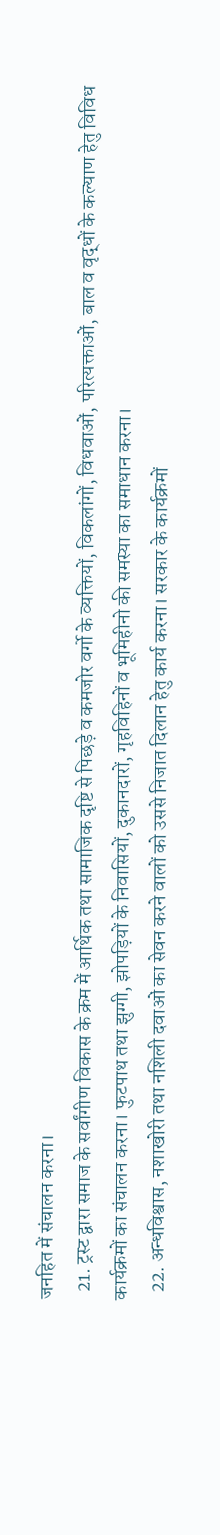जनहित में संचालन करना।
  21. ट्रस्ट द्वारा समाज के सर्वांगीण विकास के क्रम में आर्थिक तथा सामाजिक दृष्टि से पिछड़े व कमजोर वर्गो के व्यक्तियों, विकलांगों, विधवाओं, परित्यक्ताओं, बाल व वृद्धों के कल्याण हेतु विविध कार्यक्रमों का संचालन करना। फुटपाथ तथा झुग्गी, झोपड़ियों के निवासियों, दुकानदारों, गृहविहिनों व भूमिहीनो की समस्या का समाधान करना।
  22. अन्धविश्वास, नशाखोरी तथा नशिली दवाओं का सेवन करने वालों को उससे निजात दिलान हेतु कार्य करना। सरकार के कार्यक्रमों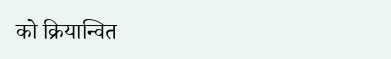को क्रियान्वित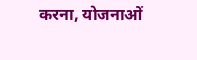करना, योजनाओं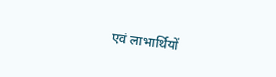एवं लाभार्थियों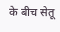के बीच सेतू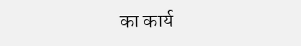का कार्य